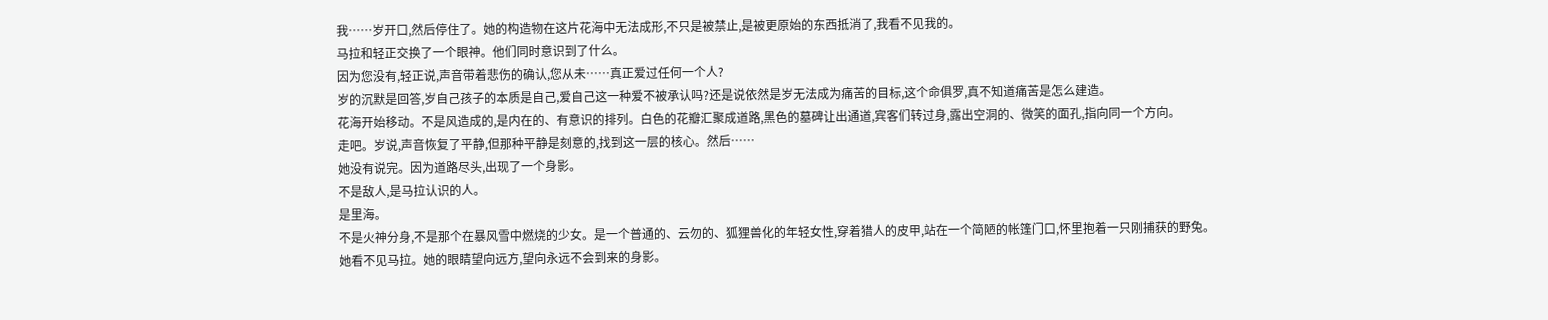我……岁开口,然后停住了。她的构造物在这片花海中无法成形,不只是被禁止,是被更原始的东西抵消了,我看不见我的。
马拉和轻正交换了一个眼神。他们同时意识到了什么。
因为您没有,轻正说,声音带着悲伤的确认,您从未……真正爱过任何一个人?
岁的沉默是回答,岁自己孩子的本质是自己,爱自己这一种爱不被承认吗?还是说依然是岁无法成为痛苦的目标,这个命俱罗,真不知道痛苦是怎么建造。
花海开始移动。不是风造成的,是内在的、有意识的排列。白色的花瓣汇聚成道路,黑色的墓碑让出通道,宾客们转过身,露出空洞的、微笑的面孔,指向同一个方向。
走吧。岁说,声音恢复了平静,但那种平静是刻意的,找到这一层的核心。然后……
她没有说完。因为道路尽头,出现了一个身影。
不是敌人,是马拉认识的人。
是里海。
不是火神分身,不是那个在暴风雪中燃烧的少女。是一个普通的、云勿的、狐狸兽化的年轻女性,穿着猎人的皮甲,站在一个简陋的帐篷门口,怀里抱着一只刚捕获的野兔。
她看不见马拉。她的眼睛望向远方,望向永远不会到来的身影。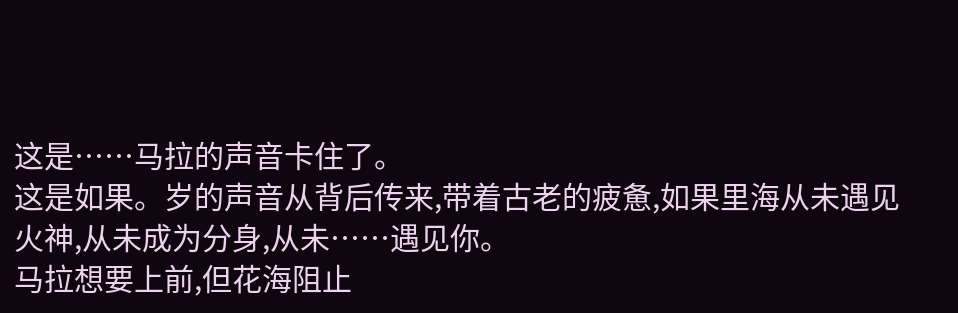这是……马拉的声音卡住了。
这是如果。岁的声音从背后传来,带着古老的疲惫,如果里海从未遇见火神,从未成为分身,从未……遇见你。
马拉想要上前,但花海阻止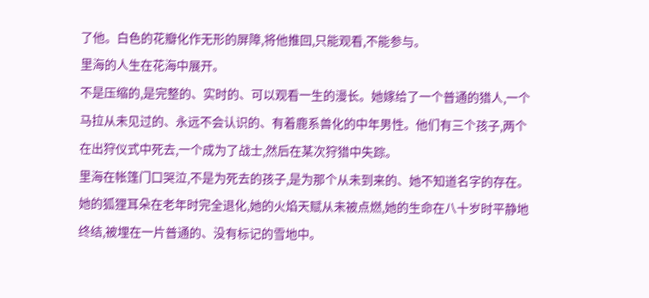了他。白色的花瓣化作无形的屏障,将他推回,只能观看,不能参与。
里海的人生在花海中展开。
不是压缩的,是完整的、实时的、可以观看一生的漫长。她嫁给了一个普通的猎人,一个马拉从未见过的、永远不会认识的、有着鹿系兽化的中年男性。他们有三个孩子,两个在出狩仪式中死去,一个成为了战士,然后在某次狩猎中失踪。
里海在帐篷门口哭泣,不是为死去的孩子,是为那个从未到来的、她不知道名字的存在。她的狐狸耳朵在老年时完全退化,她的火焰天赋从未被点燃,她的生命在八十岁时平静地终结,被埋在一片普通的、没有标记的雪地中。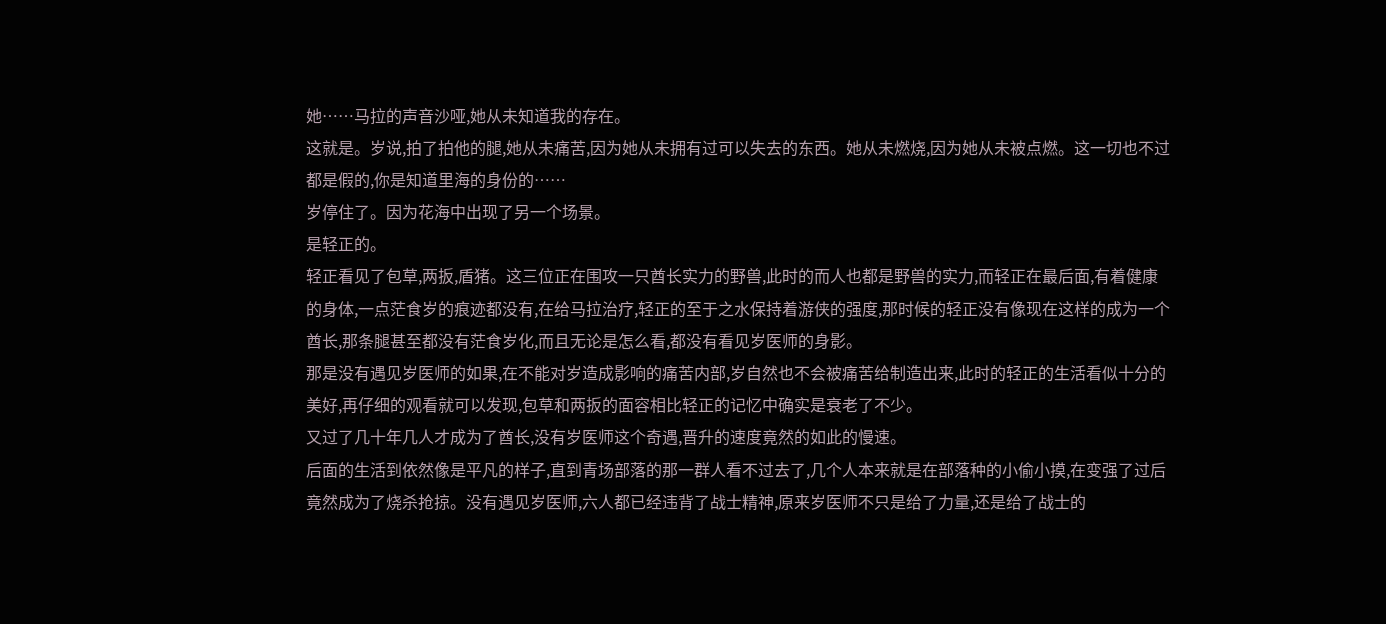她……马拉的声音沙哑,她从未知道我的存在。
这就是。岁说,拍了拍他的腿,她从未痛苦,因为她从未拥有过可以失去的东西。她从未燃烧,因为她从未被点燃。这一切也不过都是假的,你是知道里海的身份的……
岁停住了。因为花海中出现了另一个场景。
是轻正的。
轻正看见了包草,两扳,盾猪。这三位正在围攻一只酋长实力的野兽,此时的而人也都是野兽的实力,而轻正在最后面,有着健康的身体,一点茫食岁的痕迹都没有,在给马拉治疗,轻正的至于之水保持着游侠的强度,那时候的轻正没有像现在这样的成为一个酋长,那条腿甚至都没有茫食岁化,而且无论是怎么看,都没有看见岁医师的身影。
那是没有遇见岁医师的如果,在不能对岁造成影响的痛苦内部,岁自然也不会被痛苦给制造出来,此时的轻正的生活看似十分的美好,再仔细的观看就可以发现,包草和两扳的面容相比轻正的记忆中确实是衰老了不少。
又过了几十年几人才成为了酋长,没有岁医师这个奇遇,晋升的速度竟然的如此的慢速。
后面的生活到依然像是平凡的样子,直到青场部落的那一群人看不过去了,几个人本来就是在部落种的小偷小摸,在变强了过后竟然成为了烧杀抢掠。没有遇见岁医师,六人都已经违背了战士精神,原来岁医师不只是给了力量,还是给了战士的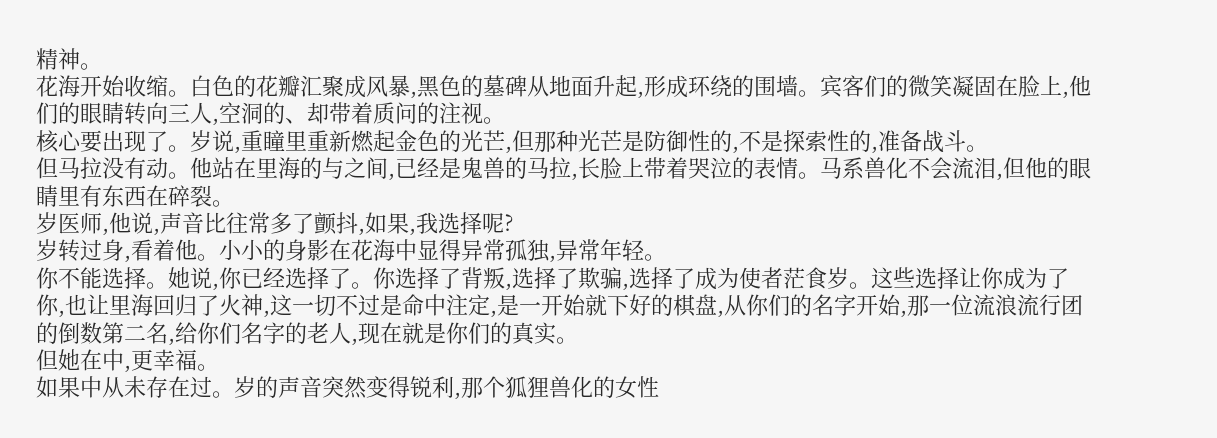精神。
花海开始收缩。白色的花瓣汇聚成风暴,黑色的墓碑从地面升起,形成环绕的围墙。宾客们的微笑凝固在脸上,他们的眼睛转向三人,空洞的、却带着质问的注视。
核心要出现了。岁说,重瞳里重新燃起金色的光芒,但那种光芒是防御性的,不是探索性的,准备战斗。
但马拉没有动。他站在里海的与之间,已经是鬼兽的马拉,长脸上带着哭泣的表情。马系兽化不会流泪,但他的眼睛里有东西在碎裂。
岁医师,他说,声音比往常多了颤抖,如果,我选择呢?
岁转过身,看着他。小小的身影在花海中显得异常孤独,异常年轻。
你不能选择。她说,你已经选择了。你选择了背叛,选择了欺骗,选择了成为使者茫食岁。这些选择让你成为了你,也让里海回归了火神,这一切不过是命中注定,是一开始就下好的棋盘,从你们的名字开始,那一位流浪流行团的倒数第二名,给你们名字的老人,现在就是你们的真实。
但她在中,更幸福。
如果中从未存在过。岁的声音突然变得锐利,那个狐狸兽化的女性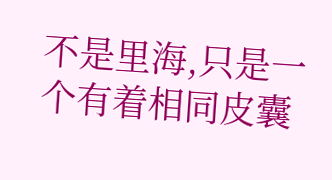不是里海,只是一个有着相同皮囊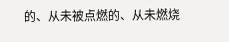的、从未被点燃的、从未燃烧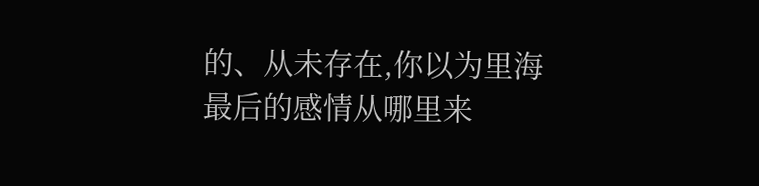的、从未存在,你以为里海最后的感情从哪里来